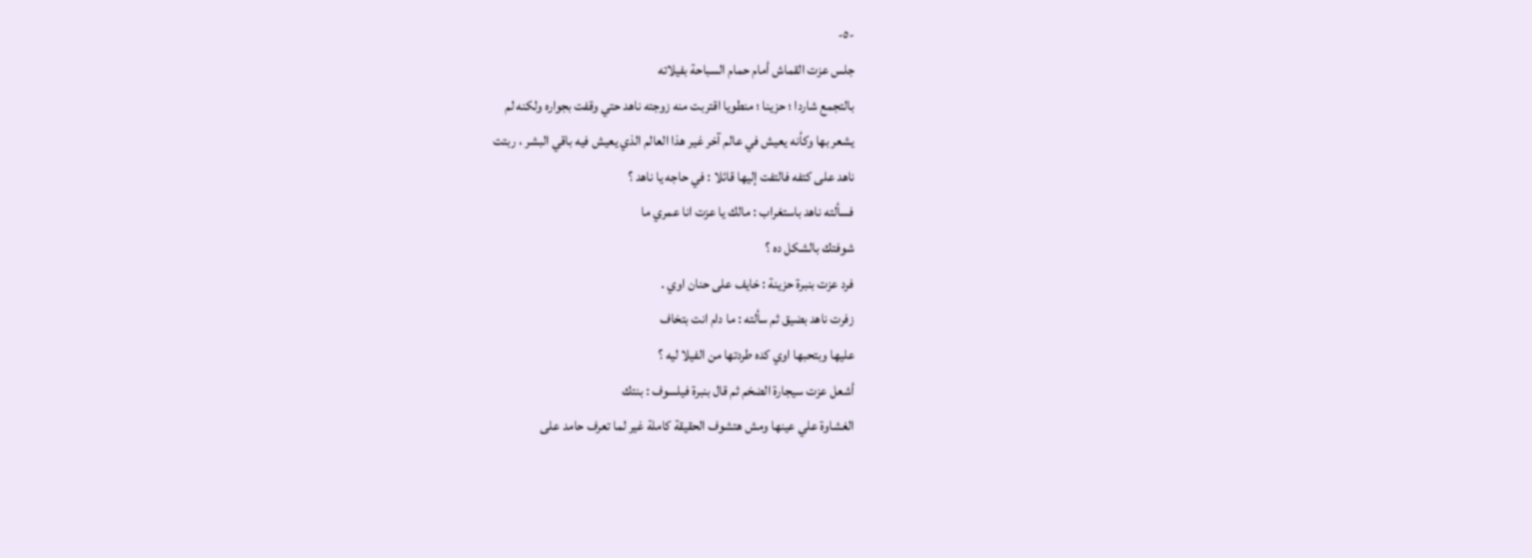-٥-
جلس عزت القماش أمام حمام السباحة بفيلاته
بالتجمع شاردا ؛ حزينا ؛ منطويا اقتربت منه زوجته ناهد حتي وقفت بجواره ولكنه لم
يشعر بها وكأنه يعيش في عالم آخر غير هذا العالم الذي يعيش فيه باقي البشر ، ربتت
ناهد على كتفه فالتفت إليها قائلا : في حاجه يا ناهد ؟
فسألته ناهد باستغراب : مالك يا عزت انا عمري ما
شوفتك بالشكل ده ؟
فرد عزت بنبرة حزينة : خايف على حنان اوي .
زفرت ناهد بضيق ثم سألته : ما دام انت بتخاف
عليها وبتحبها اوي كده طردتها من الفيلا ليه ؟
أشعل عزت سيجارة الضخم ثم قال بنبرة فيلسوف : بنتك
الغشاوة علي عينها ومش هتشوف الحقيقة كاملة غير لما تعرف حامد على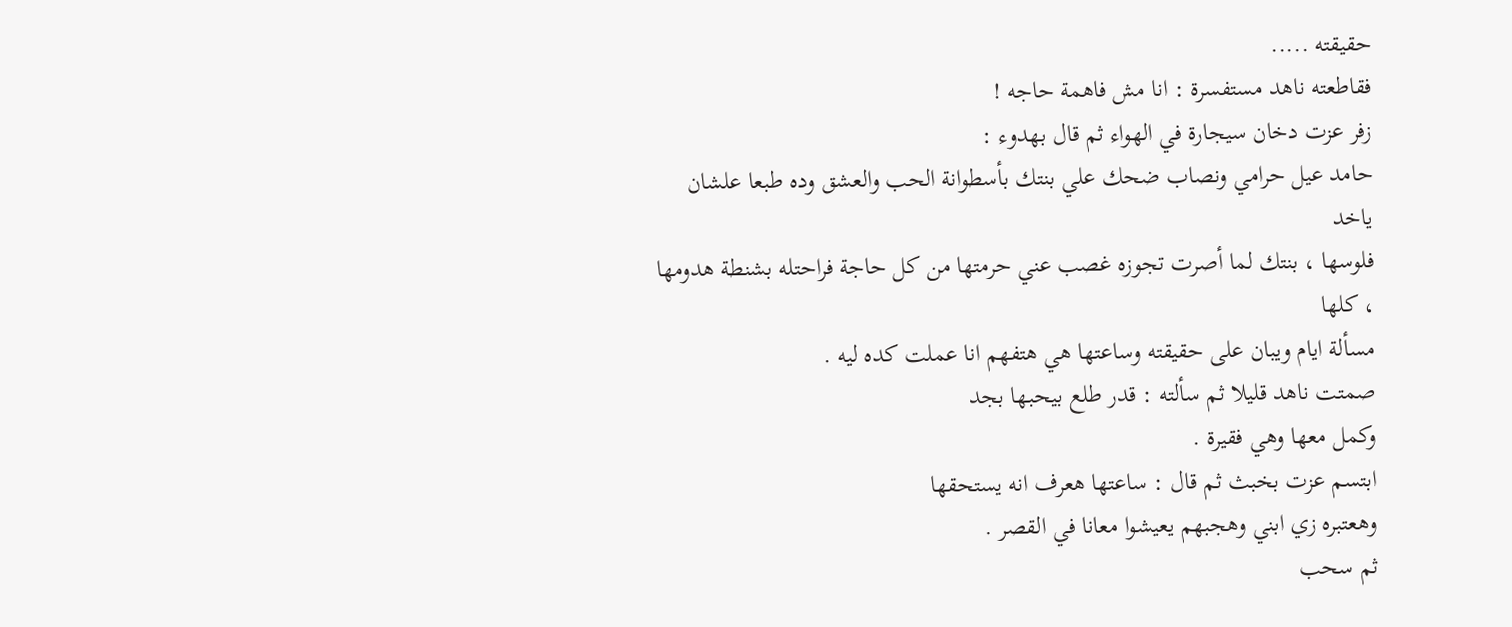حقيقته .....
فقاطعته ناهد مستفسرة : انا مش فاهمة حاجه !
زفر عزت دخان سيجارة في الهواء ثم قال بهدوء :
حامد عيل حرامي ونصاب ضحك علي بنتك بأسطوانة الحب والعشق وده طبعا علشان ياخد
فلوسها ، بنتك لما أصرت تجوزه غصب عني حرمتها من كل حاجة فراحتله بشنطة هدومها ، كلها
مسألة ايام ويبان على حقيقته وساعتها هي هتفهم انا عملت كده ليه .
صمتت ناهد قليلا ثم سألته : قدر طلع بيحبها بجد
وكمل معها وهي فقيرة .
ابتسم عزت بخبث ثم قال : ساعتها هعرف انه يستحقها
وهعتبره زي ابني وهجبهم يعيشوا معانا في القصر .
ثم سحب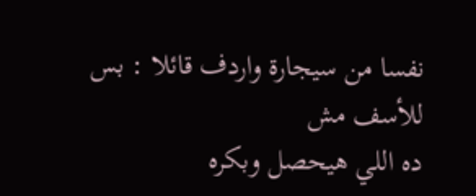نفسا من سيجارة واردف قائلا : بس للأسف مش
ده اللي هيحصل وبكره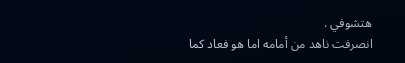هتشوفي .
انصرفت ناهد من أمامه اما هو فعاد كما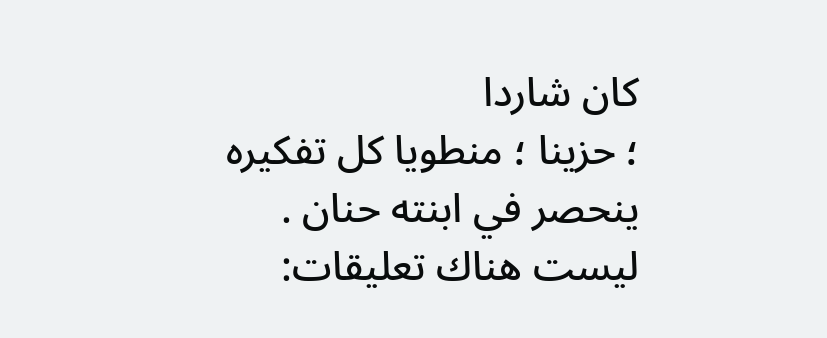كان شاردا
؛ حزينا ؛ منطويا كل تفكيره ينحصر في ابنته حنان .
ليست هناك تعليقات: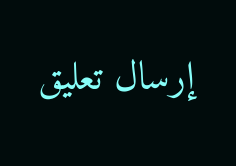إرسال تعليق